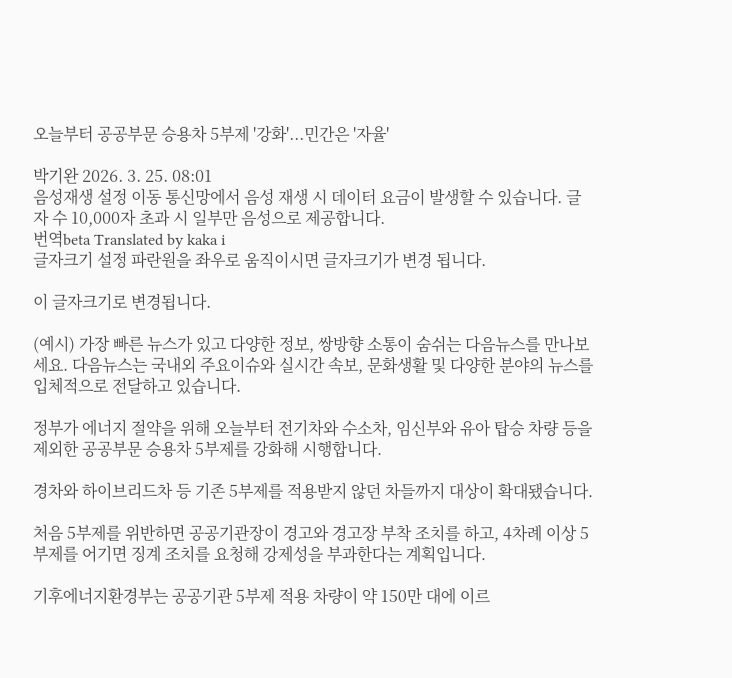오늘부터 공공부문 승용차 5부제 '강화'...민간은 '자율'

박기완 2026. 3. 25. 08:01
음성재생 설정 이동 통신망에서 음성 재생 시 데이터 요금이 발생할 수 있습니다. 글자 수 10,000자 초과 시 일부만 음성으로 제공합니다.
번역beta Translated by kaka i
글자크기 설정 파란원을 좌우로 움직이시면 글자크기가 변경 됩니다.

이 글자크기로 변경됩니다.

(예시) 가장 빠른 뉴스가 있고 다양한 정보, 쌍방향 소통이 숨쉬는 다음뉴스를 만나보세요. 다음뉴스는 국내외 주요이슈와 실시간 속보, 문화생활 및 다양한 분야의 뉴스를 입체적으로 전달하고 있습니다.

정부가 에너지 절약을 위해 오늘부터 전기차와 수소차, 임신부와 유아 탑승 차량 등을 제외한 공공부문 승용차 5부제를 강화해 시행합니다.

경차와 하이브리드차 등 기존 5부제를 적용받지 않던 차들까지 대상이 확대됐습니다.

처음 5부제를 위반하면 공공기관장이 경고와 경고장 부착 조치를 하고, 4차례 이상 5부제를 어기면 징계 조치를 요청해 강제성을 부과한다는 계획입니다.

기후에너지환경부는 공공기관 5부제 적용 차량이 약 150만 대에 이르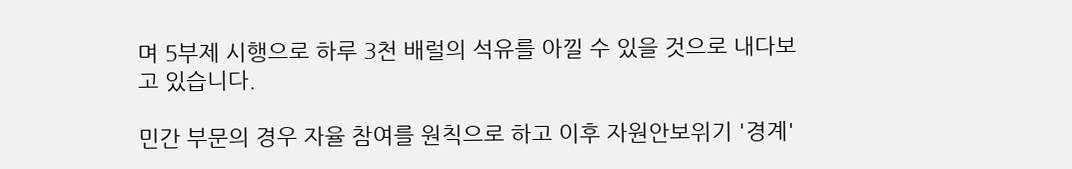며 5부제 시행으로 하루 3천 배럴의 석유를 아낄 수 있을 것으로 내다보고 있습니다.

민간 부문의 경우 자율 참여를 원칙으로 하고 이후 자원안보위기 '경계'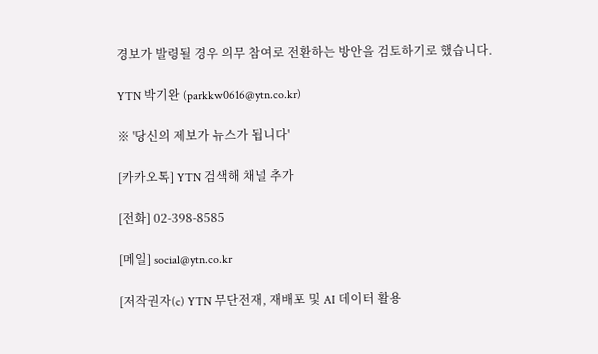경보가 발령될 경우 의무 참여로 전환하는 방안을 검토하기로 했습니다.

YTN 박기완 (parkkw0616@ytn.co.kr)

※ '당신의 제보가 뉴스가 됩니다'

[카카오톡] YTN 검색해 채널 추가

[전화] 02-398-8585

[메일] social@ytn.co.kr

[저작권자(c) YTN 무단전재, 재배포 및 AI 데이터 활용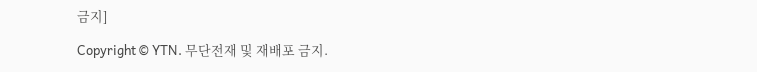금지]

Copyright © YTN. 무단전재 및 재배포 금지.